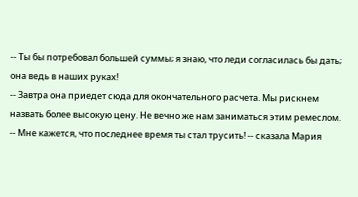-- Ты бы потребовал большей суммы; я знаю, что леди согласилась бы дать; она ведь в наших руках!
-- Завтра она приедет сюда для окончательного расчета. Мы рискнем назвать более высокую цену. Не вечно же нам заниматься этим ремеслом.
-- Мне кажется, что последнее время ты стал трусить! -- сказала Мария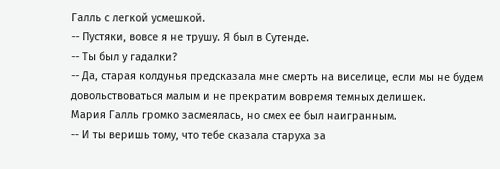Галль с легкой усмешкой.
-- Пустяки, вовсе я не трушу. Я был в Сутенде.
-- Ты был у гадалки?
-- Да, старая колдунья предсказала мне смерть на виселице, если мы не будем довольствоваться малым и не прекратим вовремя темных делишек.
Мария Галль громко засмеялась, но смех ее был наигранным.
-- И ты веришь тому, что тебе сказала старуха за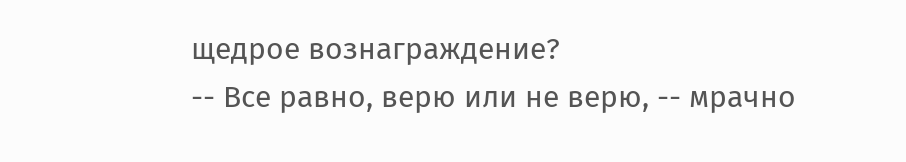щедрое вознаграждение?
-- Все равно, верю или не верю, -- мрачно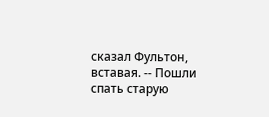сказал Фультон, вставая. -- Пошли спать старую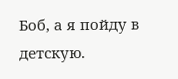Боб, а я пойду в детскую.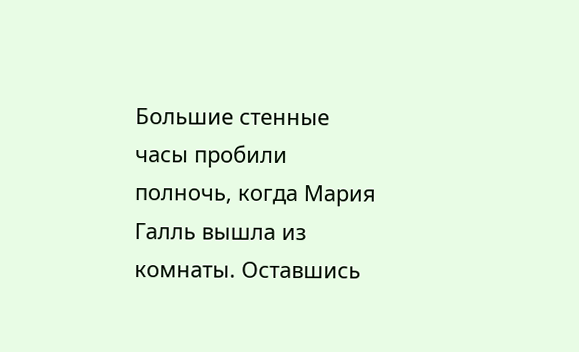Большие стенные часы пробили полночь, когда Мария Галль вышла из комнаты. Оставшись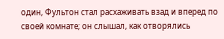один, Фультон стал расхаживать взад и вперед по своей комнате; он слышал, как отворялись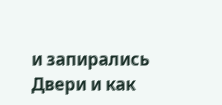и запирались Двери и как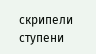скрипели ступени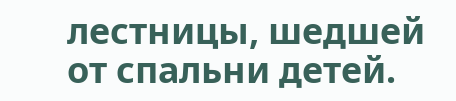лестницы, шедшей от спальни детей.